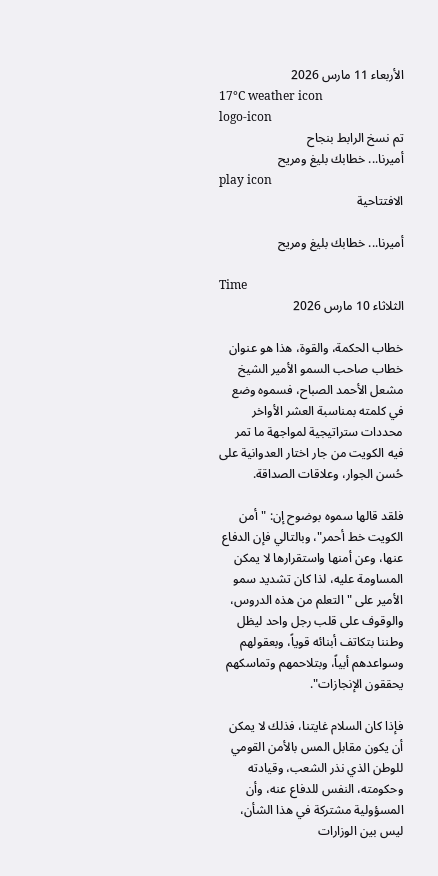الأربعاء 11 مارس 2026
17°C weather icon
logo-icon
تم نسخ الرابط بنجاح
أميرنا... خطابك بليغ ومريح
play icon
الافتتاحية

أميرنا... خطابك بليغ ومريح

Time
الثلاثاء 10 مارس 2026

خطاب الحكمة، والقوة، هذا هو عنوان خطاب صاحب السمو الأمير الشيخ مشعل الأحمد الصباح، فسموه وضع في كلمته بمناسبة العشر الأواخر محددات ستراتيجية لمواجهة ما تمر فيه الكويت من جار اختار العدوانية على حُسن الجوار، وعلاقات الصداقة.

فلقد قالها سموه بوضوح إن: "أمن الكويت خط أحمر"، وبالتالي فإن الدفاع عنها، وعن أمنها واستقرارها لا يمكن المساومة عليه، لذا كان تشديد سمو الأمير على "التعلم من هذه الدروس، والوقوف على قلب رجل واحد ليظل وطننا بتكاتف أبنائه قوياً، وبعقولهم وسواعدهم أبياً، وبتلاحمهم وتماسكهم يحققون الإنجازات".

فإذا كان السلام غايتنا، فذلك لا يمكن أن يكون مقابل المس بالأمن القومي للوطن الذي نذر الشعب، وقيادته وحكومته، النفس للدفاع عنه، وأن المسؤولية مشتركة في هذا الشأن، ليس بين الوزارات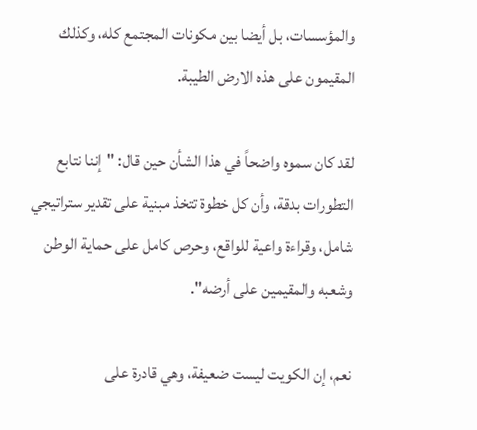والمؤسسات، بل أيضا بين مكونات المجتمع كله، وكذلك المقيمون على هذه الارض الطيبة.

لقد كان سموه واضحاً في هذا الشأن حين قال: "إننا نتابع التطورات بدقة، وأن كل خطوة تتخذ مبنية على تقدير ستراتيجي شامل، وقراءة واعية للواقع، وحرص كامل على حماية الوطن وشعبه والمقيمين على أرضه".

نعم، إن الكويت ليست ضعيفة، وهي قادرة على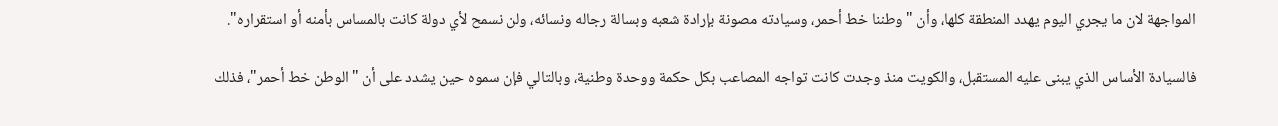المواجهة لان ما يجري اليوم يهدد المنطقة كلها، وأن "وطننا خط أحمر، وسيادته مصونة بإرادة شعبه وبسالة رجاله ونسائه، ولن نسمح لأي دولة كانت بالمساس بأمنه أو استقراره".

فالسيادة الأساس الذي يبنى عليه المستقبل، والكويت منذ وجدت كانت تواجه المصاعب بكل حكمة ووحدة وطنية، وبالتالي فإن سموه حين يشدد على أن "الوطن خط أحمر"، فذلك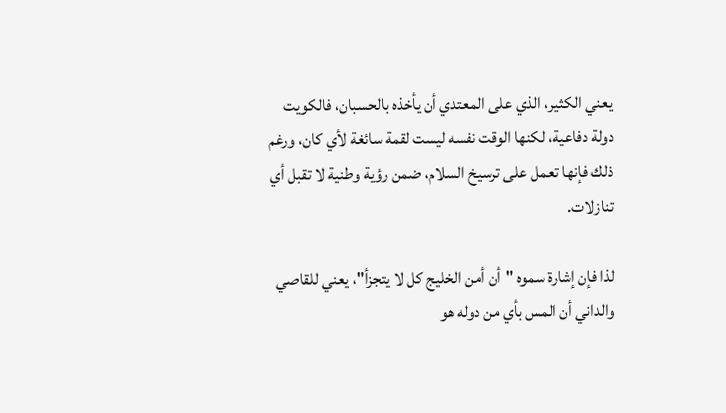يعني الكثير، الذي على المعتدي أن يأخذه بالحسبان، فالكويت دولة دفاعية، لكنها الوقت نفسه ليست لقمة سائغة لأي كان، ورغم ذلك فإنها تعمل على ترسيخ السلام، ضمن رؤية وطنية لا تقبل أي تنازلات.

لذا فإن إشارة سموه "أن أمن الخليج كل لا يتجزأ"، يعني للقاصي والداني أن المس بأي من دوله هو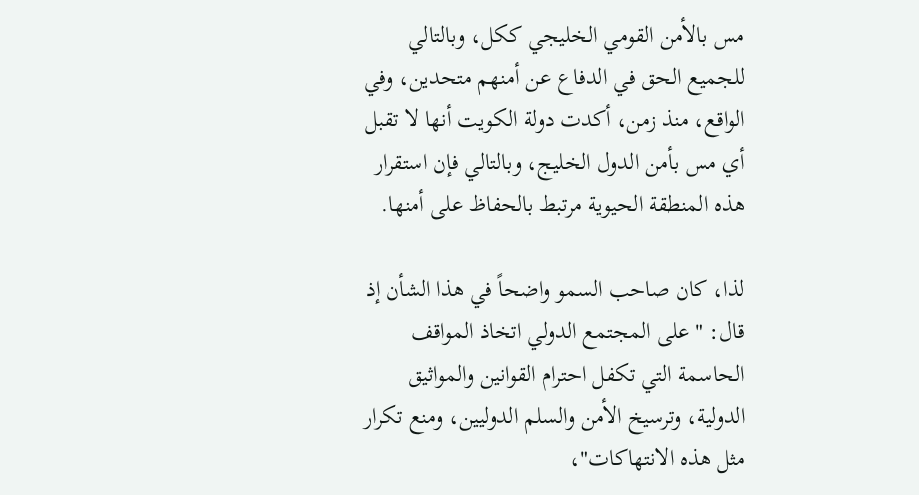مس بالأمن القومي الخليجي ككل، وبالتالي للجميع الحق في الدفاع عن أمنهم متحدين، وفي الواقع، منذ زمن، أكدت دولة الكويت أنها لا تقبل أي مس بأمن الدول الخليج، وبالتالي فإن استقرار هذه المنطقة الحيوية مرتبط بالحفاظ على أمنها.

لذا، كان صاحب السمو واضحاً في هذا الشأن إذ قال: "على المجتمع الدولي اتخاذ المواقف الحاسمة التي تكفل احترام القوانين والمواثيق الدولية، وترسيخ الأمن والسلم الدوليين، ومنع تكرار مثل هذه الانتهاكات"،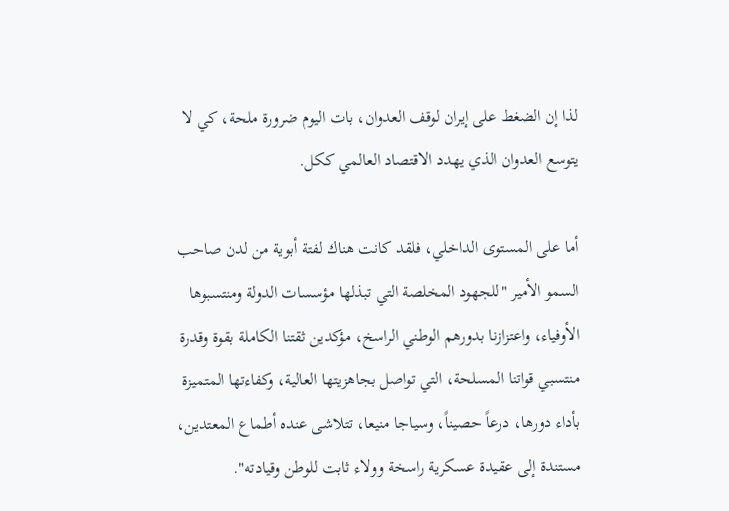لذا إن الضغط على إيران لوقف العدوان، بات اليوم ضرورة ملحة، كي لا يتوسع العدوان الذي يهدد الاقتصاد العالمي ككل.

أما على المستوى الداخلي، فلقد كانت هناك لفتة أبوية من لدن صاحب السمو الأمير "للجهود المخلصة التي تبذلها مؤسسات الدولة ومنتسبوها الأوفياء، واعتزازنا بدورهم الوطني الراسخ، مؤكدين ثقتنا الكاملة بقوة وقدرة منتسبي قواتنا المسلحة، التي تواصل بجاهزيتها العالية، وكفاءتها المتميزة بأداء دورها، درعاً حصيناً، وسياجا منيعا، تتلاشى عنده أطماع المعتدين، مستندة إلى عقيدة عسكرية راسخة وولاء ثابت للوطن وقيادته".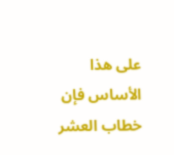على هذا الأساس فإن خطاب العشر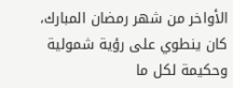الأواخر من شهر رمضان المبارك، كان ينطوي على رؤية شمولية وحكيمة لكل ما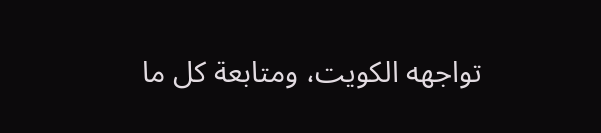تواجهه الكويت، ومتابعة كل ما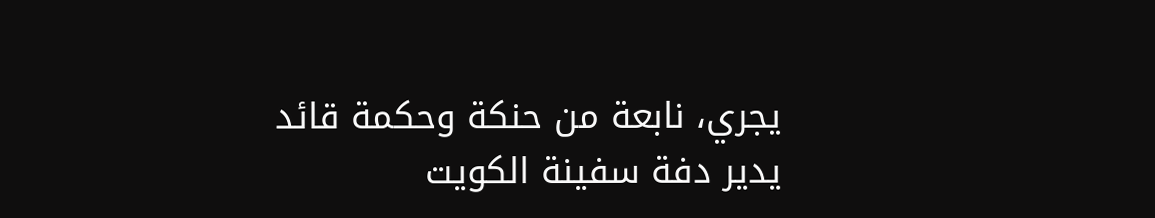يجري، نابعة من حنكة وحكمة قائد يدير دفة سفينة الكويت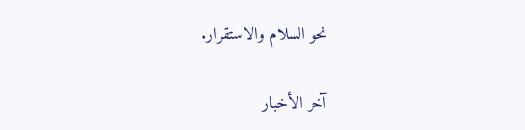نحو السلام والاستقرار.

آخر الأخبار